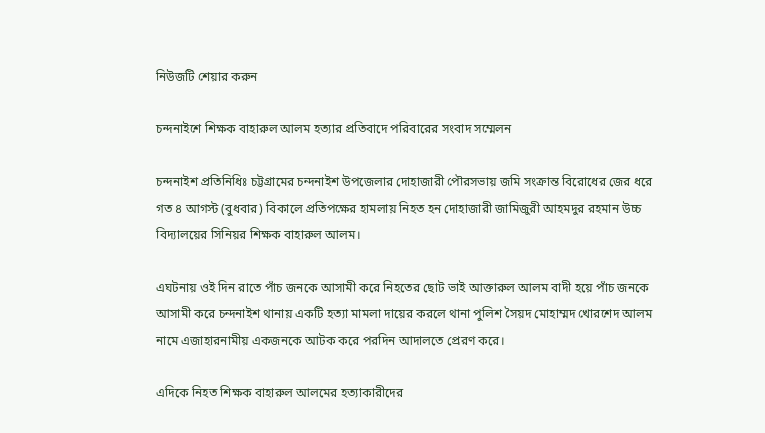নিউজটি শেয়ার করুন

চন্দনাইশে শিক্ষক বাহারুল আলম হত্যার প্রতিবাদে পরিবারের সংবাদ সম্মেলন

চন্দনাইশ প্রতিনিধিঃ চট্টগ্রামের চন্দনাইশ উপজেলার দোহাজারী পৌরসভায় জমি সংক্রান্ত বিরোধের জের ধরে গত ৪ আগস্ট (বুধবার) বিকালে প্রতিপক্ষের হামলায় নিহত হন দোহাজারী জামিজুরী আহমদুর রহমান উচ্চ বিদ্যালয়ের সিনিয়র শিক্ষক বাহারুল আলম।

এঘটনায় ওই দিন রাতে পাঁচ জনকে আসামী করে নিহতের ছোট ভাই আক্তারুল আলম বাদী হয়ে পাঁচ জনকে আসামী করে চন্দনাইশ থানায় একটি হত্যা মামলা দায়ের করলে থানা পুলিশ সৈয়দ মোহাম্মদ খোরশেদ আলম নামে এজাহারনামীয় একজনকে আটক করে পরদিন আদালতে প্রেরণ করে।

এদিকে নিহত শিক্ষক বাহারুল আলমের হত্যাকারীদের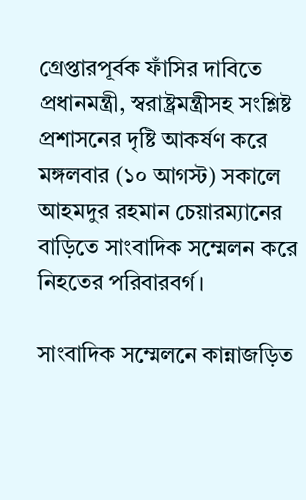গ্রেপ্তারপূর্বক ফাঁসির দাবিতে প্রধানমন্ত্রী, স্বরাষ্ট্রমন্ত্রীসহ সংশ্লিষ্ট প্রশাসনের দৃষ্টি আকর্ষণ করে মঙ্গলবার (১০ আগস্ট) সকালে আহমদুর রহমান চেয়ারম্যানের বাড়িতে সাংবাদিক সম্মেলন করে নিহতের পরিবারবর্গ।

সাংবাদিক সম্মেলনে কান্নাজড়িত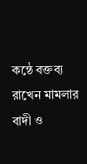কন্ঠে বক্তব্য রাখেন মামলার বাদী ও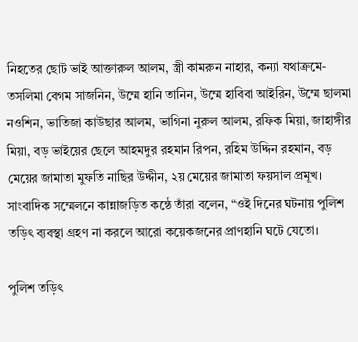নিহতের ছোট ভাই আক্তারুল আলম, স্ত্রী কামরুন নাহার, কন্যা যথাক্রমে- তসলিমা বেগম সাজনিন, উম্মে হানি তানিন, উম্মে হাবিবা আইরিন, উম্মে ছালমা নওশিন, ভাতিজা কাউছার আলম, ভাগিনা নুরুল আলম, রফিক মিয়া, জাহাঙ্গীর মিয়া, বড় ভাইয়ের ছেলে আহমদুর রহমান রিপন, রহিম উদ্দিন রহমান, বড় মেয়ের জামাতা মুফতি নাছির উদ্দীন, ২য় মেয়ের জামাতা ফয়সাল প্রমূখ। সাংবাদিক সম্মেলনে কান্নাজড়িত কন্ঠে তাঁরা বলেন, “ওই দিনের ঘটনায় পুলিশ তড়িৎ ব্যবস্থা গ্রহণ না করলে আরো কয়েকজনের প্রাণহানি ঘটে যেতো।

পুলিশ তড়িৎ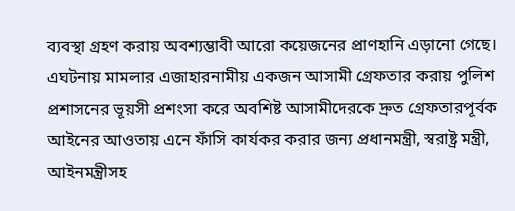ব্যবস্থা গ্রহণ করায় অবশ্যম্ভাবী আরো কয়েজনের প্রাণহানি এড়ানো গেছে। এঘটনায় মামলার এজাহারনামীয় একজন আসামী গ্রেফতার করায় পুলিশ প্রশাসনের ভূয়সী প্রশংসা করে অবশিষ্ট আসামীদেরকে দ্রুত গ্রেফতারপূর্বক আইনের আওতায় এনে ফাঁসি কার্যকর করার জন্য প্রধানমন্ত্রী, স্বরাষ্ট্র মন্ত্রী, আইনমন্ত্রীসহ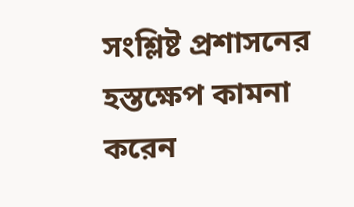সংশ্লিষ্ট প্রশাসনের হস্তক্ষেপ কামনা করেন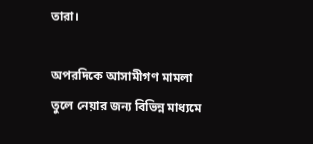তারা।

অপরদিকে আসামীগণ মামলা তুলে নেয়ার জন্য বিভিন্ন মাধ্যমে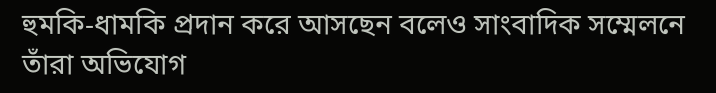হুমকি-ধামকি প্রদান করে আসছেন বলেও সাংবাদিক সম্মেলনে তাঁরা অভিযোগ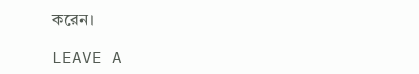করেন।

LEAVE A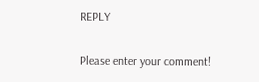REPLY

Please enter your comment!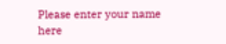Please enter your name here